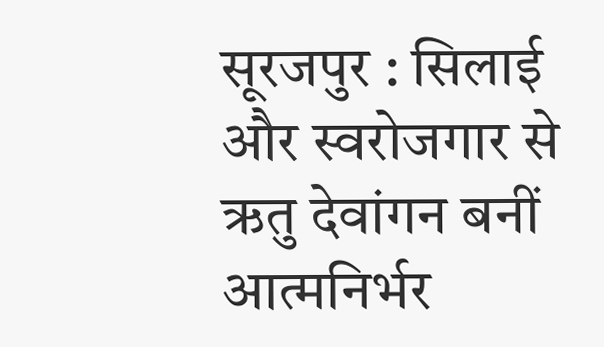सूरजपुर : सिलाई और स्वरोजगार से ऋतु देवांगन बनीं आत्मनिर्भर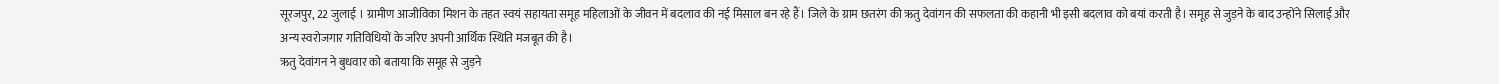सूरजपुर, 22 जुलाई । ग्रामीण आजीविका मिशन के तहत स्वयं सहायता समूह महिलाओं के जीवन में बदलाव की नई मिसाल बन रहे हैं। जिले के ग्राम छतरंग की ऋतु देवांगन की सफलता की कहानी भी इसी बदलाव को बयां करती है। समूह से जुड़ने के बाद उन्होंने सिलाई और अन्य स्वरोजगार गतिविधियों के जरिए अपनी आर्थिक स्थिति मजबूत की है।
ऋतु देवांगन ने बुधवार को बताया कि समूह से जुड़ने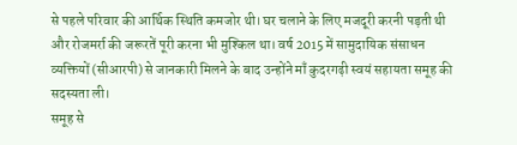से पहले परिवार की आर्थिक स्थिति कमजोर थी। घर चलाने के लिए मजदूरी करनी पड़ती थी और रोजमर्रा की जरूरतें पूरी करना भी मुश्किल था। वर्ष 2015 में सामुदायिक संसाधन व्यक्तियों (सीआरपी) से जानकारी मिलने के बाद उन्होंने माँ कुदरगढ़ी स्वयं सहायता समूह की सदस्यता ली।
समूह से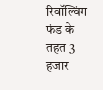रिवॉल्विंग फंड के तहत 3 हजार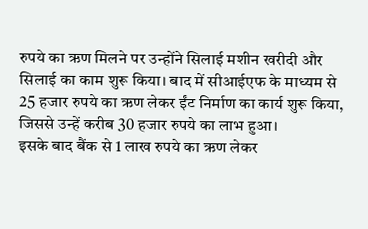रुपये का ऋण मिलने पर उन्होंने सिलाई मशीन खरीदी और सिलाई का काम शुरू किया। बाद में सीआईएफ के माध्यम से 25 हजार रुपये का ऋण लेकर ईंट निर्माण का कार्य शुरू किया, जिससे उन्हें करीब 30 हजार रुपये का लाभ हुआ।
इसके बाद बैंक से 1 लाख रुपये का ऋण लेकर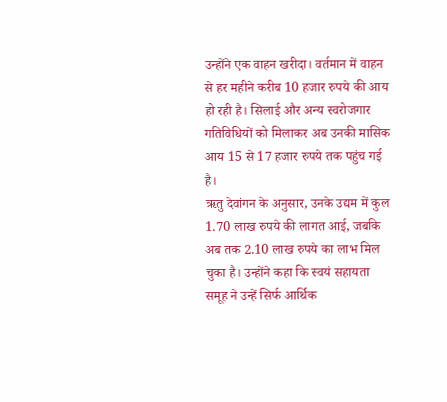उन्होंने एक वाहन खरीदा। वर्तमान में वाहन से हर महीने करीब 10 हजार रुपये की आय हो रही है। सिलाई और अन्य स्वरोजगार गतिविधियों को मिलाकर अब उनकी मासिक आय 15 से 17 हजार रुपये तक पहुंच गई है।
ऋतु देवांगन के अनुसार, उनके उद्यम में कुल 1.70 लाख रुपये की लागत आई, जबकि अब तक 2.10 लाख रुपये का लाभ मिल चुका है। उन्होंने कहा कि स्वयं सहायता समूह ने उन्हें सिर्फ आर्थिक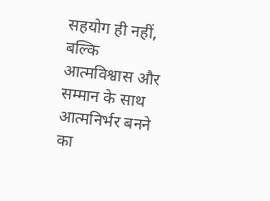सहयोग ही नहीं, बल्कि आत्मविश्वास और सम्मान के साथ आत्मनिर्भर बनने का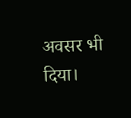अवसर भी दिया।